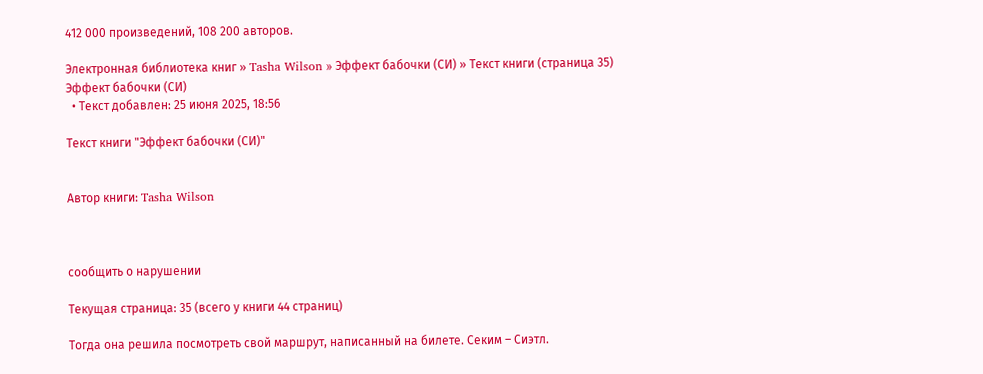412 000 произведений, 108 200 авторов.

Электронная библиотека книг » Tasha Wilson » Эффект бабочки (СИ) » Текст книги (страница 35)
Эффект бабочки (СИ)
  • Текст добавлен: 25 июня 2025, 18:56

Текст книги "Эффект бабочки (СИ)"


Автор книги: Tasha Wilson



сообщить о нарушении

Текущая страница: 35 (всего у книги 44 страниц)

Тогда она решила посмотреть свой маршрут, написанный на билете. Секим – Сиэтл.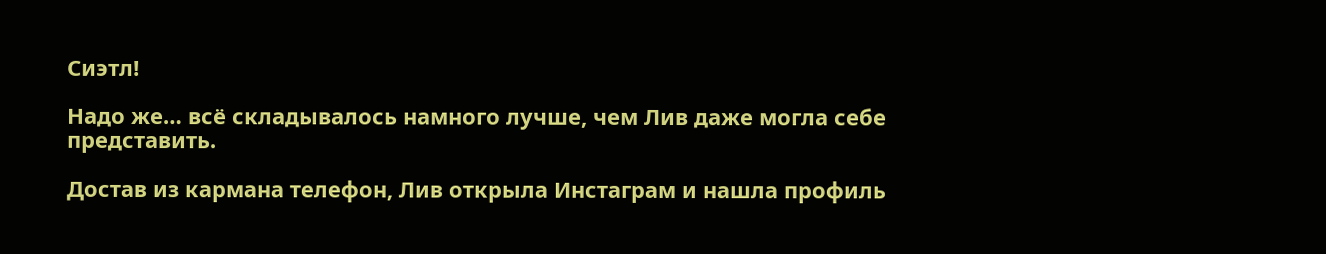Сиэтл!

Надо же… всё складывалось намного лучше, чем Лив даже могла себе представить.

Достав из кармана телефон, Лив открыла Инстаграм и нашла профиль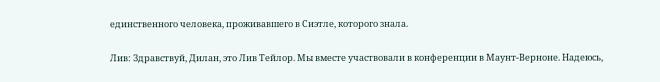единственного человека, проживавшего в Сиэтле, которого знала.

Лив: Здравствуй, Дилан, это Лив Тейлор. Мы вместе участвовали в конференции в Маунт-Верноне. Надеюсь,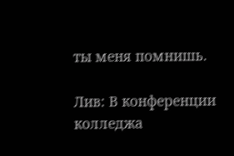ты меня помнишь.

Лив: В конференции колледжа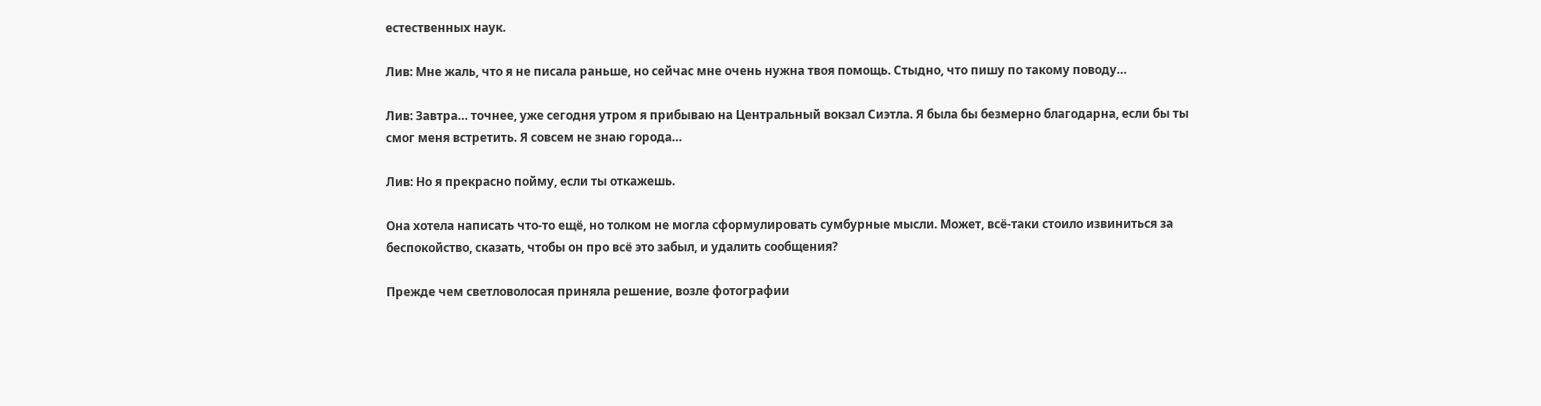естественных наук.

Лив: Мне жаль, что я не писала раньше, но сейчас мне очень нужна твоя помощь. Стыдно, что пишу по такому поводу…

Лив: Завтра… точнее, уже сегодня утром я прибываю на Центральный вокзал Сиэтла. Я была бы безмерно благодарна, если бы ты смог меня встретить. Я совсем не знаю города…

Лив: Но я прекрасно пойму, если ты откажешь.

Она хотела написать что-то ещё, но толком не могла сформулировать сумбурные мысли. Может, всё-таки стоило извиниться за беспокойство, сказать, чтобы он про всё это забыл, и удалить сообщения?

Прежде чем светловолосая приняла решение, возле фотографии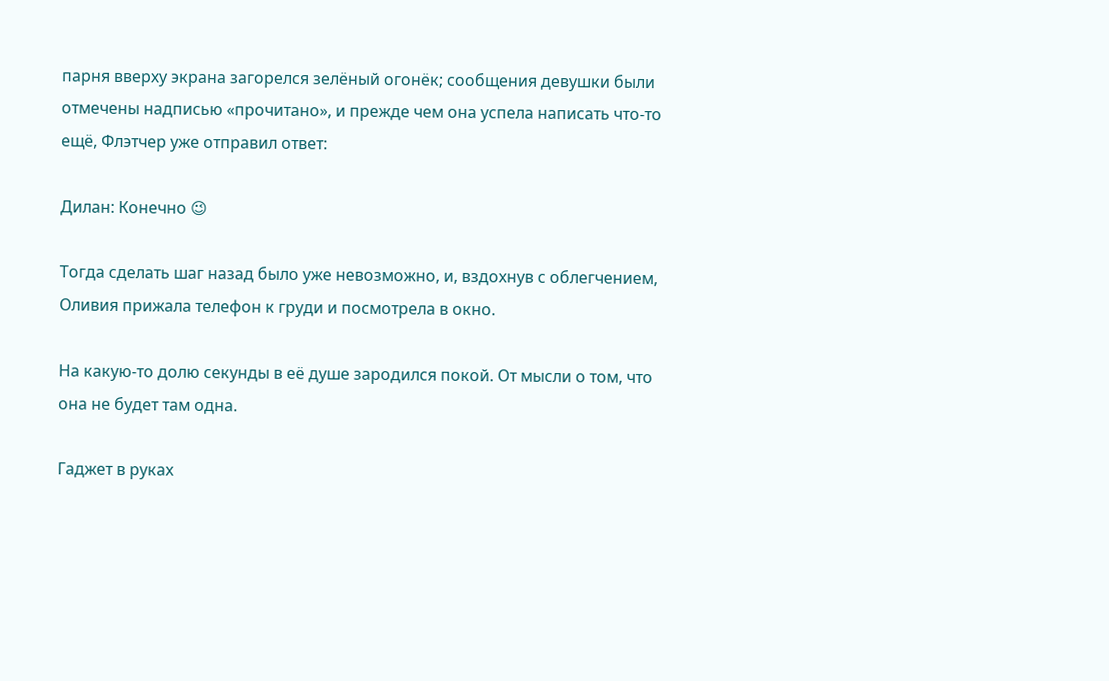парня вверху экрана загорелся зелёный огонёк; сообщения девушки были отмечены надписью «прочитано», и прежде чем она успела написать что-то ещё, Флэтчер уже отправил ответ:

Дилан: Конечно 😉

Тогда сделать шаг назад было уже невозможно, и, вздохнув с облегчением, Оливия прижала телефон к груди и посмотрела в окно.

На какую-то долю секунды в её душе зародился покой. От мысли о том, что она не будет там одна.

Гаджет в руках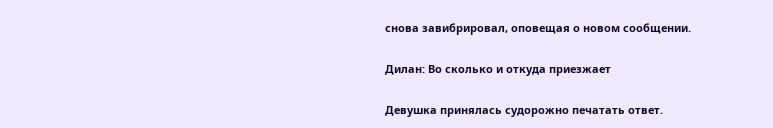снова завибрировал, оповещая о новом сообщении.

Дилан: Во сколько и откуда приезжает

Девушка принялась судорожно печатать ответ.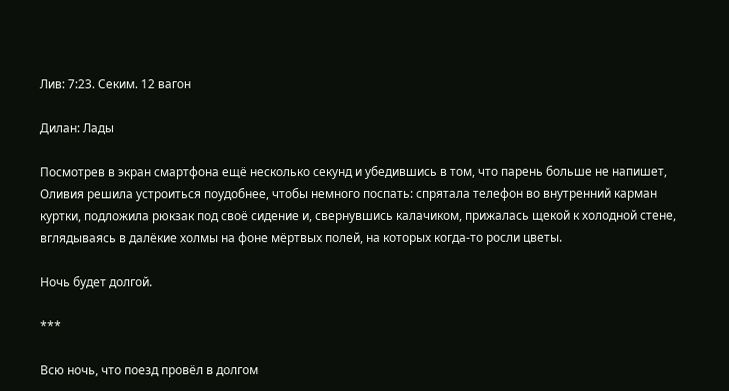Лив: 7:23. Секим. 12 вагон

Дилан: Лады

Посмотрев в экран смартфона ещё несколько секунд и убедившись в том, что парень больше не напишет, Оливия решила устроиться поудобнее, чтобы немного поспать: спрятала телефон во внутренний карман куртки, подложила рюкзак под своё сидение и, свернувшись калачиком, прижалась щекой к холодной стене, вглядываясь в далёкие холмы на фоне мёртвых полей, на которых когда-то росли цветы.

Ночь будет долгой.

***

Всю ночь, что поезд провёл в долгом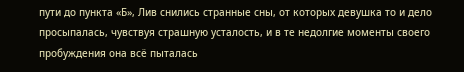пути до пункта «Б», Лив снились странные сны, от которых девушка то и дело просыпалась, чувствуя страшную усталость, и в те недолгие моменты своего пробуждения она всё пыталась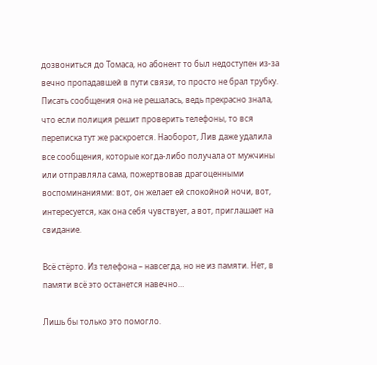дозвониться до Томаса, но абонент то был недоступен из-за вечно пропадавшей в пути связи, то просто не брал трубку. Писать сообщения она не решалась, ведь прекрасно знала, что если полиция решит проверить телефоны, то вся переписка тут же раскроется. Наоборот, Лив даже удалила все сообщения, которые когда-либо получала от мужчины или отправляла сама, пожертвовав драгоценными воспоминаниями: вот, он желает ей спокойной ночи, вот, интересуется, как она себя чувствует, а вот, приглашает на свидание.

Всё стёрто. Из телефона – навсегда, но не из памяти. Нет, в памяти всё это останется навечно…

Лишь бы только это помогло.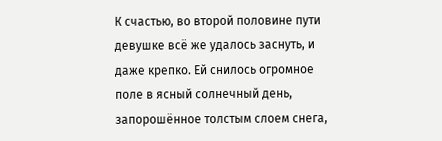К счастью, во второй половине пути девушке всё же удалось заснуть, и даже крепко. Ей снилось огромное поле в ясный солнечный день, запорошённое толстым слоем снега,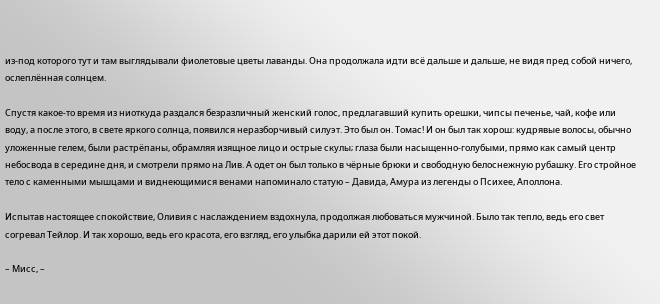из-под которого тут и там выглядывали фиолетовые цветы лаванды. Она продолжала идти всё дальше и дальше, не видя пред собой ничего, ослеплённая солнцем.

Спустя какое-то время из ниоткуда раздался безразличный женский голос, предлагавший купить орешки, чипсы печенье, чай, кофе или воду, а после этого, в свете яркого солнца, появился неразборчивый силуэт. Это был он. Томас! И он был так хорош: кудрявые волосы, обычно уложенные гелем, были растрёпаны, обрамляя изящное лицо и острые скулы; глаза были насыщенно-голубыми, прямо как самый центр небосвода в середине дня, и смотрели прямо на Лив. А одет он был только в чёрные брюки и свободную белоснежную рубашку. Его стройное тело с каменными мышцами и виднеющимися венами напоминало статую – Давида, Амура из легенды о Психее, Аполлона.

Испытав настоящее спокойствие, Оливия с наслаждением вздохнула, продолжая любоваться мужчиной. Было так тепло, ведь его свет согревал Тейлор. И так хорошо, ведь его красота, его взгляд, его улыбка дарили ей этот покой.

– Мисс, –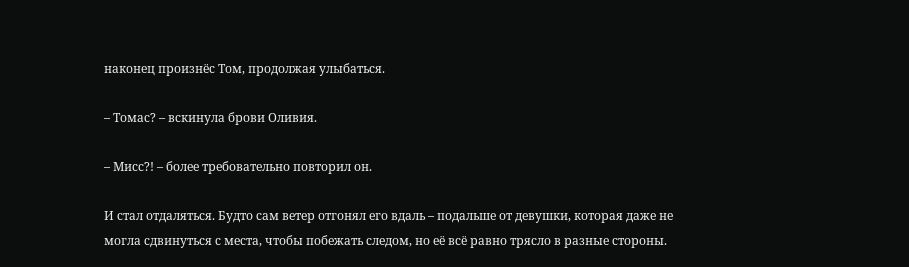наконец произнёс Том, продолжая улыбаться.

– Томас? – вскинула брови Оливия.

– Мисс?! – более требовательно повторил он.

И стал отдаляться. Будто сам ветер отгонял его вдаль – подальше от девушки, которая даже не могла сдвинуться с места, чтобы побежать следом, но её всё равно трясло в разные стороны.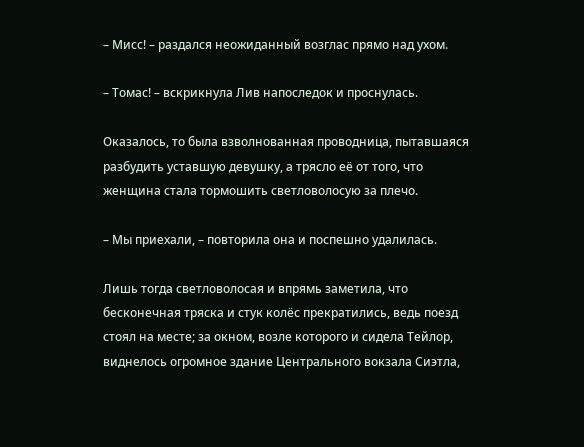– Мисс! – раздался неожиданный возглас прямо над ухом.

– Томас! – вскрикнула Лив напоследок и проснулась.

Оказалось, то была взволнованная проводница, пытавшаяся разбудить уставшую девушку, а трясло её от того, что женщина стала тормошить светловолосую за плечо.

– Мы приехали, – повторила она и поспешно удалилась.

Лишь тогда светловолосая и впрямь заметила, что бесконечная тряска и стук колёс прекратились, ведь поезд стоял на месте; за окном, возле которого и сидела Тейлор, виднелось огромное здание Центрального вокзала Сиэтла,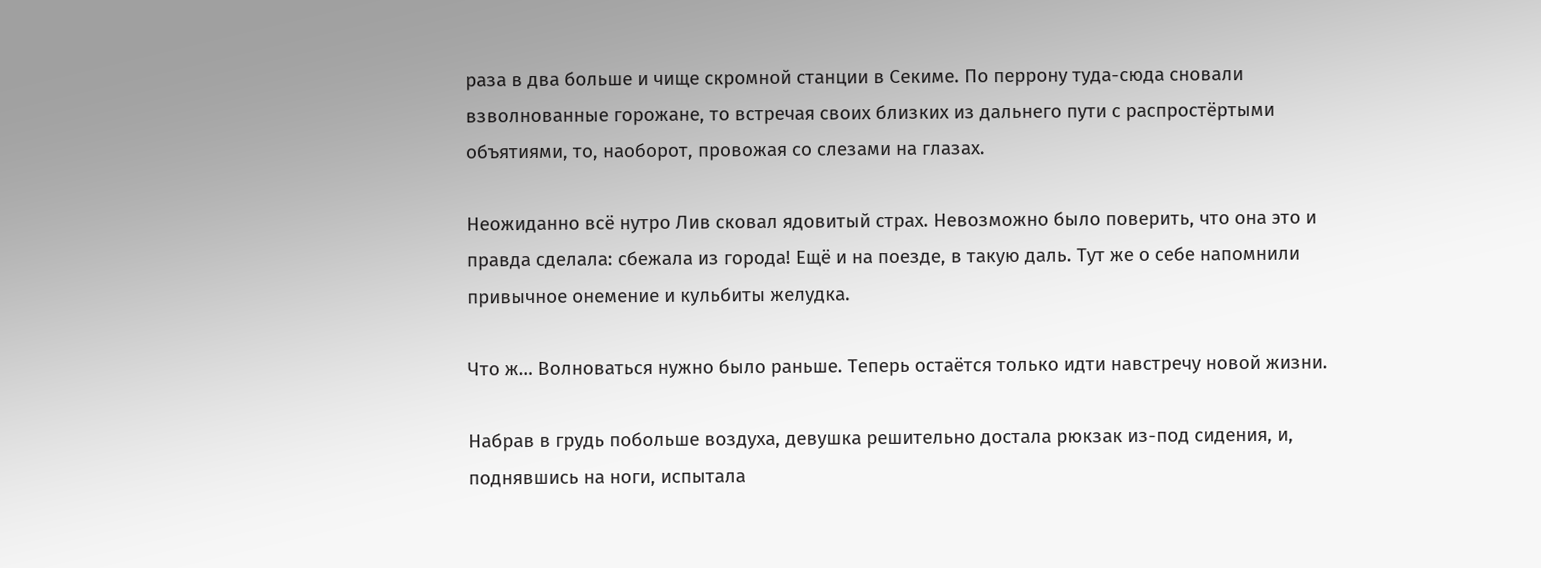раза в два больше и чище скромной станции в Секиме. По перрону туда-сюда сновали взволнованные горожане, то встречая своих близких из дальнего пути с распростёртыми объятиями, то, наоборот, провожая со слезами на глазах.

Неожиданно всё нутро Лив сковал ядовитый страх. Невозможно было поверить, что она это и правда сделала: сбежала из города! Ещё и на поезде, в такую даль. Тут же о себе напомнили привычное онемение и кульбиты желудка.

Что ж… Волноваться нужно было раньше. Теперь остаётся только идти навстречу новой жизни.

Набрав в грудь побольше воздуха, девушка решительно достала рюкзак из-под сидения, и, поднявшись на ноги, испытала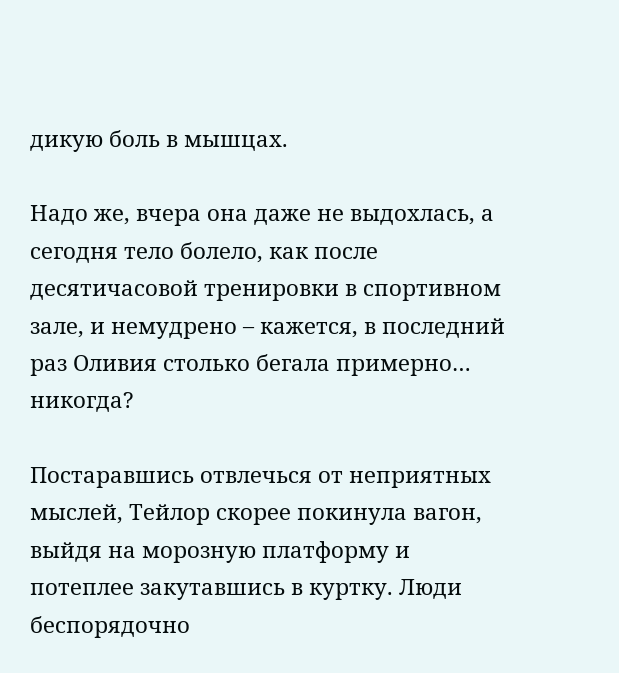дикую боль в мышцах.

Надо же, вчера она даже не выдохлась, а сегодня тело болело, как после десятичасовой тренировки в спортивном зале, и немудрено – кажется, в последний раз Оливия столько бегала примерно… никогда?

Постаравшись отвлечься от неприятных мыслей, Тейлор скорее покинула вагон, выйдя на морозную платформу и потеплее закутавшись в куртку. Люди беспорядочно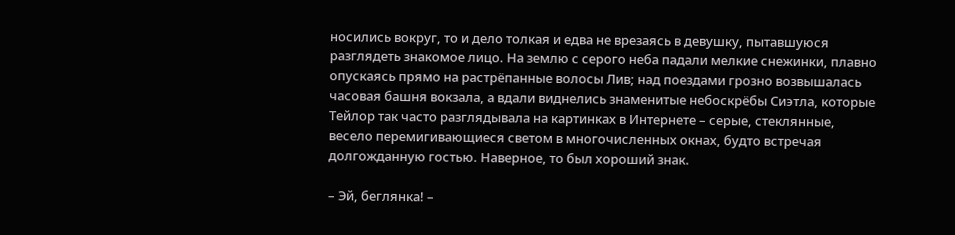носились вокруг, то и дело толкая и едва не врезаясь в девушку, пытавшуюся разглядеть знакомое лицо. На землю с серого неба падали мелкие снежинки, плавно опускаясь прямо на растрёпанные волосы Лив; над поездами грозно возвышалась часовая башня вокзала, а вдали виднелись знаменитые небоскрёбы Сиэтла, которые Тейлор так часто разглядывала на картинках в Интернете – серые, стеклянные, весело перемигивающиеся светом в многочисленных окнах, будто встречая долгожданную гостью. Наверное, то был хороший знак.

– Эй, беглянка! –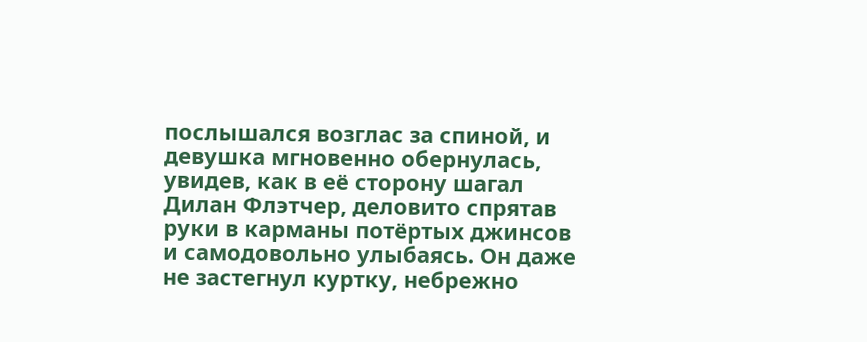послышался возглас за спиной, и девушка мгновенно обернулась, увидев, как в её сторону шагал Дилан Флэтчер, деловито спрятав руки в карманы потёртых джинсов и самодовольно улыбаясь. Он даже не застегнул куртку, небрежно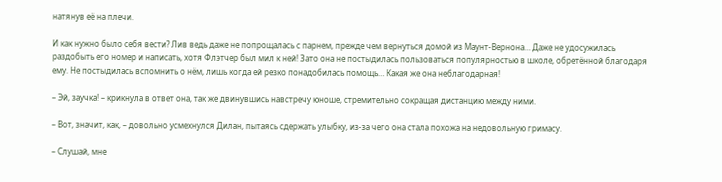натянув её на плечи.

И как нужно было себя вести? Лив ведь даже не попрощалась с парнем, прежде чем вернуться домой из Маунт-Вернона… Даже не удосужилась раздобыть его номер и написать, хотя Флэтчер был мил к ней! Зато она не постыдилась пользоваться популярностью в школе, обретённой благодаря ему. Не постыдилась вспомнить о нём, лишь когда ей резко понадобилась помощь… Какая же она неблагодарная!

– Эй, заучка! – крикнула в ответ она, так же двинувшись навстречу юноше, стремительно сокращая дистанцию между ними.

– Вот, значит, как, – довольно усмехнулся Дилан, пытаясь сдержать улыбку, из-за чего она стала похожа на недовольную гримасу.

– Слушай, мне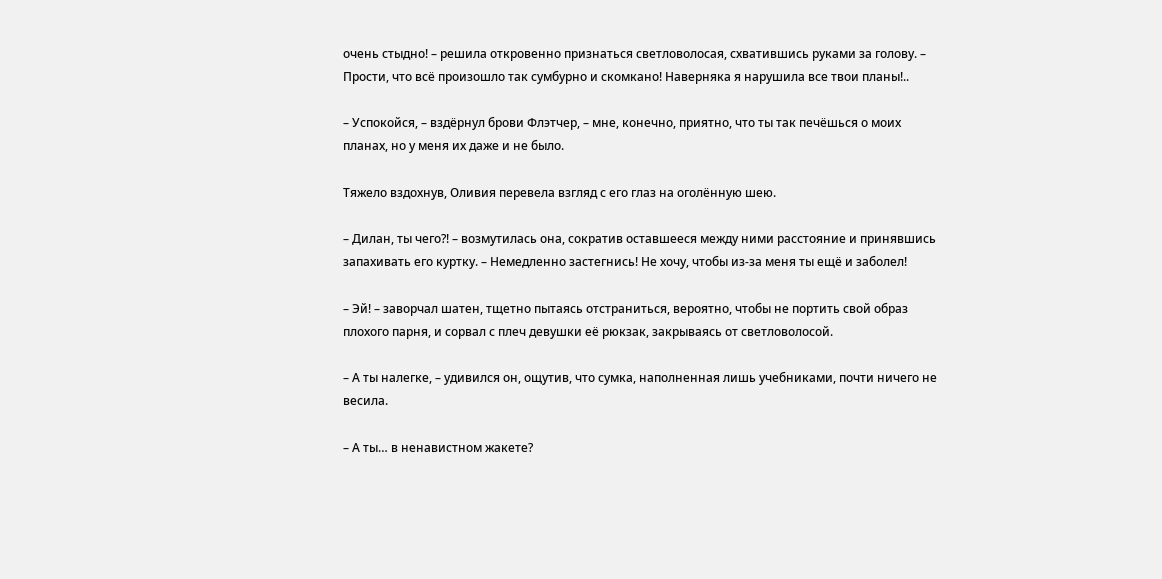очень стыдно! – решила откровенно признаться светловолосая, схватившись руками за голову. – Прости, что всё произошло так сумбурно и скомкано! Наверняка я нарушила все твои планы!..

– Успокойся, – вздёрнул брови Флэтчер, – мне, конечно, приятно, что ты так печёшься о моих планах, но у меня их даже и не было.

Тяжело вздохнув, Оливия перевела взгляд с его глаз на оголённую шею.

– Дилан, ты чего?! – возмутилась она, сократив оставшееся между ними расстояние и принявшись запахивать его куртку. – Немедленно застегнись! Не хочу, чтобы из-за меня ты ещё и заболел!

– Эй! – заворчал шатен, тщетно пытаясь отстраниться, вероятно, чтобы не портить свой образ плохого парня, и сорвал с плеч девушки её рюкзак, закрываясь от светловолосой.

– А ты налегке, – удивился он, ощутив, что сумка, наполненная лишь учебниками, почти ничего не весила.

– А ты… в ненавистном жакете?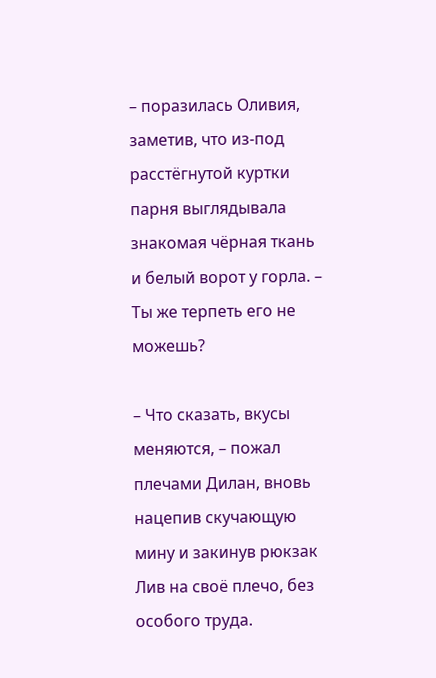– поразилась Оливия, заметив, что из-под расстёгнутой куртки парня выглядывала знакомая чёрная ткань и белый ворот у горла. – Ты же терпеть его не можешь?

– Что сказать, вкусы меняются, – пожал плечами Дилан, вновь нацепив скучающую мину и закинув рюкзак Лив на своё плечо, без особого труда.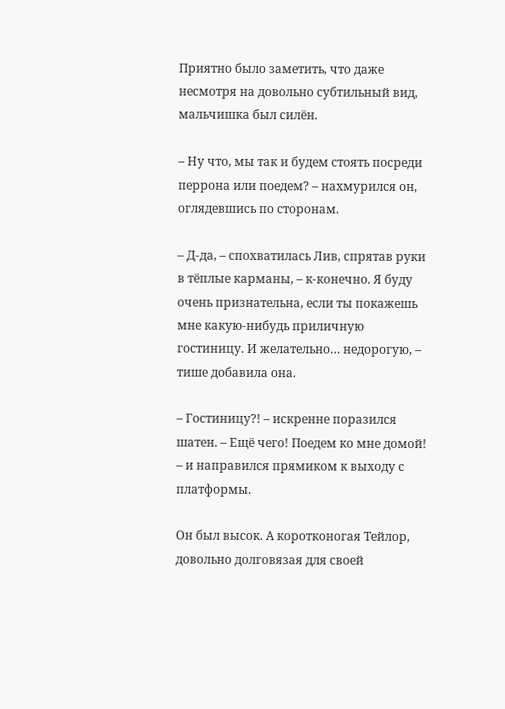Приятно было заметить, что даже несмотря на довольно субтильный вид, мальчишка был силён.

– Ну что, мы так и будем стоять посреди перрона или поедем? – нахмурился он, оглядевшись по сторонам.

– Д-да, – спохватилась Лив, спрятав руки в тёплые карманы, – к-конечно. Я буду очень признательна, если ты покажешь мне какую-нибудь приличную гостиницу. И желательно… недорогую, – тише добавила она.

– Гостиницу?! – искренне поразился шатен. – Ещё чего! Поедем ко мне домой! – и направился прямиком к выходу с платформы.

Он был высок. А коротконогая Тейлор, довольно долговязая для своей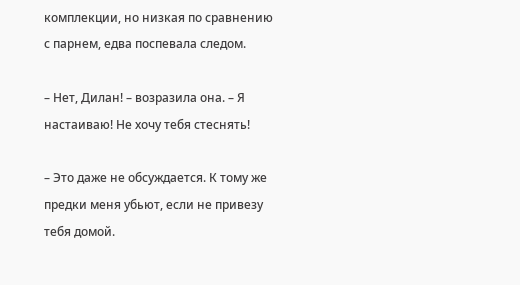комплекции, но низкая по сравнению с парнем, едва поспевала следом.

– Нет, Дилан! – возразила она. – Я настаиваю! Не хочу тебя стеснять!

– Это даже не обсуждается. К тому же предки меня убьют, если не привезу тебя домой.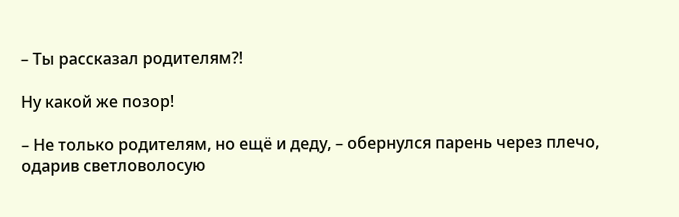– Ты рассказал родителям?!

Ну какой же позор!

– Не только родителям, но ещё и деду, – обернулся парень через плечо, одарив светловолосую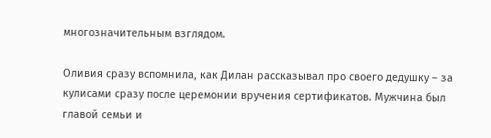многозначительным взглядом.

Оливия сразу вспомнила, как Дилан рассказывал про своего дедушку – за кулисами сразу после церемонии вручения сертификатов. Мужчина был главой семьи и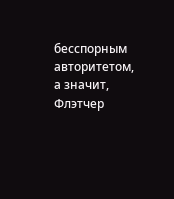бесспорным авторитетом, а значит, Флэтчер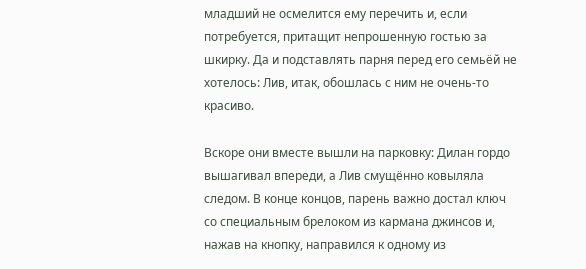младший не осмелится ему перечить и, если потребуется, притащит непрошенную гостью за шкирку. Да и подставлять парня перед его семьёй не хотелось: Лив, итак, обошлась с ним не очень-то красиво.

Вскоре они вместе вышли на парковку: Дилан гордо вышагивал впереди, а Лив смущённо ковыляла следом. В конце концов, парень важно достал ключ со специальным брелоком из кармана джинсов и, нажав на кнопку, направился к одному из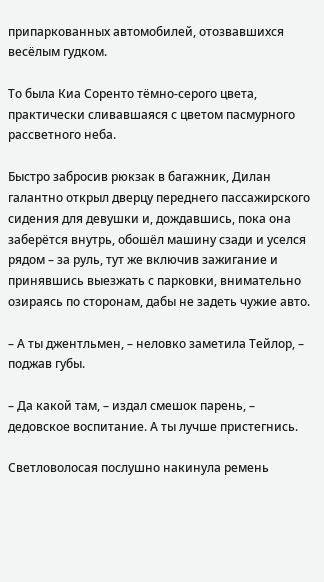припаркованных автомобилей, отозвавшихся весёлым гудком.

То была Киа Соренто тёмно-серого цвета, практически сливавшаяся с цветом пасмурного рассветного неба.

Быстро забросив рюкзак в багажник, Дилан галантно открыл дверцу переднего пассажирского сидения для девушки и, дождавшись, пока она заберётся внутрь, обошёл машину сзади и уселся рядом – за руль, тут же включив зажигание и принявшись выезжать с парковки, внимательно озираясь по сторонам, дабы не задеть чужие авто.

– А ты джентльмен, – неловко заметила Тейлор, – поджав губы.

– Да какой там, – издал смешок парень, – дедовское воспитание. А ты лучше пристегнись.

Светловолосая послушно накинула ремень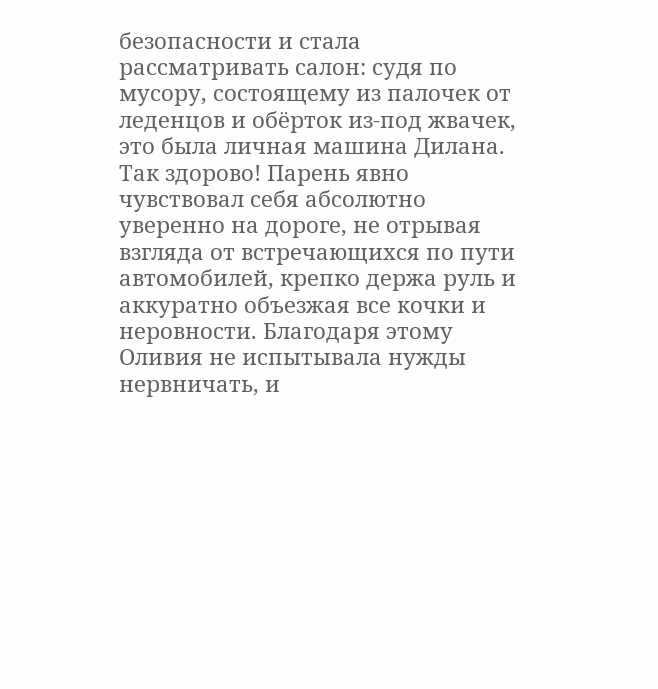безопасности и стала рассматривать салон: судя по мусору, состоящему из палочек от леденцов и обёрток из-под жвачек, это была личная машина Дилана. Так здорово! Парень явно чувствовал себя абсолютно уверенно на дороге, не отрывая взгляда от встречающихся по пути автомобилей, крепко держа руль и аккуратно объезжая все кочки и неровности. Благодаря этому Оливия не испытывала нужды нервничать, и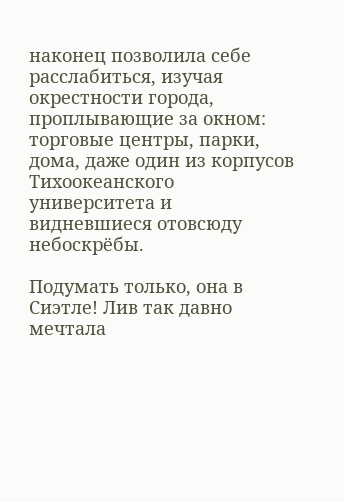наконец позволила себе расслабиться, изучая окрестности города, проплывающие за окном: торговые центры, парки, дома, даже один из корпусов Тихоокеанского университета и видневшиеся отовсюду небоскрёбы.

Подумать только, она в Сиэтле! Лив так давно мечтала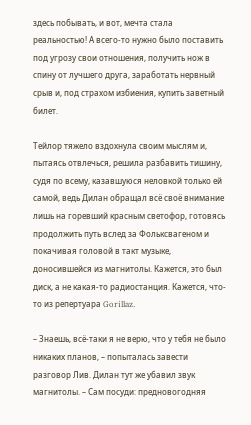здесь побывать, и вот, мечта стала реальностью! А всего-то нужно было поставить под угрозу свои отношения, получить нож в спину от лучшего друга, заработать нервный срыв и, под страхом избиения, купить заветный билет.

Тейлор тяжело вздохнула своим мыслям и, пытаясь отвлечься, решила разбавить тишину, судя по всему, казавшуюся неловкой только ей самой, ведь Дилан обращал всё своё внимание лишь на горевший красным светофор, готовясь продолжить путь вслед за Фольксвагеном и покачивая головой в такт музыке, доносившейся из магнитолы. Кажется, это был диск, а не какая-то радиостанция. Кажется, что-то из репертуара Gorillaz.

– Знаешь, всё-таки я не верю, что у тебя не было никаких планов, – попыталась завести разговор Лив. Дилан тут же убавил звук магнитолы. – Сам посуди: предновогодняя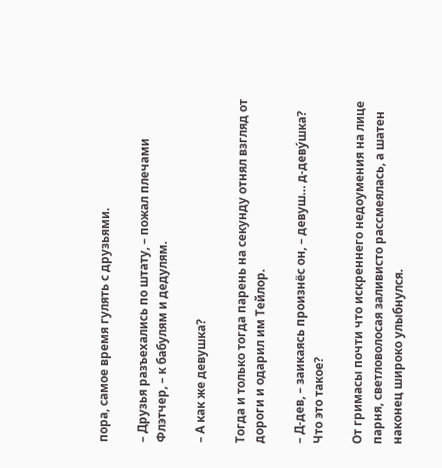пора, самое время гулять с друзьями.

– Друзья разъехались по штату, – пожал плечами Флэтчер, – к бабулям и дедулям.

– А как же девушка?

Тогда и только тогда парень на секунду отнял взгляд от дороги и одарил им Тейлор.

– Д-дев, – заикаясь произнёс он, – девуш… д-деву́шка? Что это такое?

От гримасы почти что искреннего недоумения на лице парня, светловолосая заливисто рассмеялась, а шатен наконец широко улыбнулся.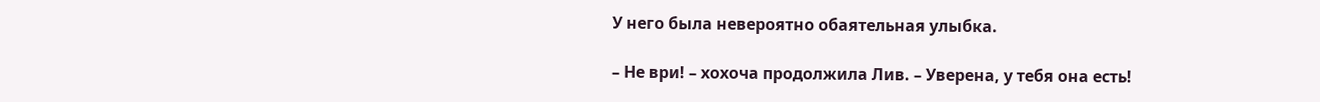У него была невероятно обаятельная улыбка.

– Не ври! – хохоча продолжила Лив. – Уверена, у тебя она есть!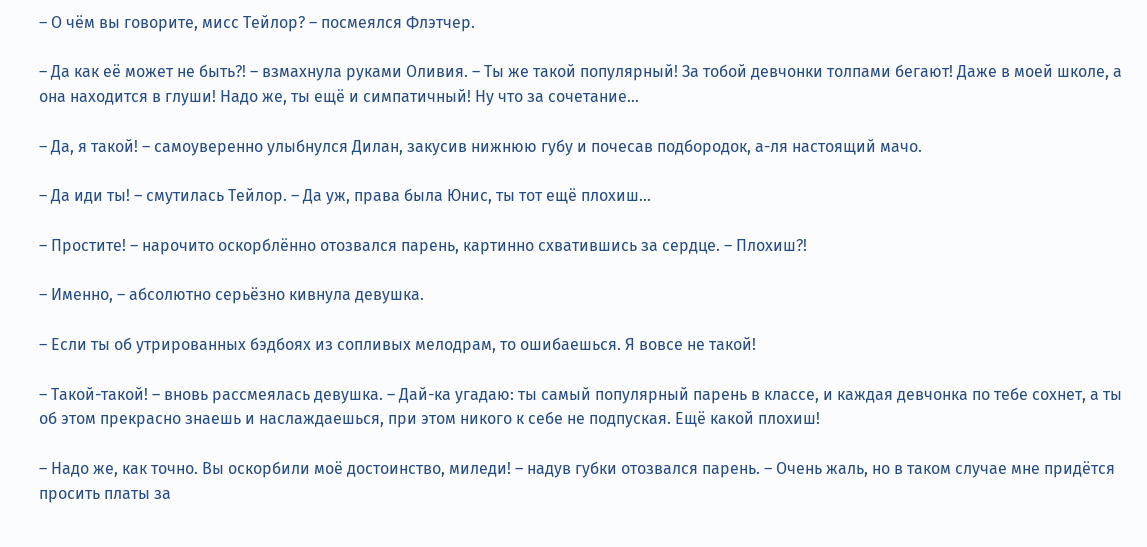– О чём вы говорите, мисс Тейлор? – посмеялся Флэтчер.

– Да как её может не быть?! – взмахнула руками Оливия. – Ты же такой популярный! За тобой девчонки толпами бегают! Даже в моей школе, а она находится в глуши! Надо же, ты ещё и симпатичный! Ну что за сочетание…

– Да, я такой! – самоуверенно улыбнулся Дилан, закусив нижнюю губу и почесав подбородок, а-ля настоящий мачо.

– Да иди ты! – смутилась Тейлор. – Да уж, права была Юнис, ты тот ещё плохиш…

– Простите! – нарочито оскорблённо отозвался парень, картинно схватившись за сердце. – Плохиш?!

– Именно, – абсолютно серьёзно кивнула девушка.

– Если ты об утрированных бэдбоях из сопливых мелодрам, то ошибаешься. Я вовсе не такой!

– Такой-такой! – вновь рассмеялась девушка. – Дай-ка угадаю: ты самый популярный парень в классе, и каждая девчонка по тебе сохнет, а ты об этом прекрасно знаешь и наслаждаешься, при этом никого к себе не подпуская. Ещё какой плохиш!

– Надо же, как точно. Вы оскорбили моё достоинство, миледи! – надув губки отозвался парень. – Очень жаль, но в таком случае мне придётся просить платы за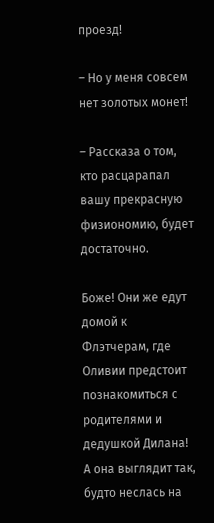проезд!

– Но у меня совсем нет золотых монет!

– Рассказа о том, кто расцарапал вашу прекрасную физиономию, будет достаточно.

Боже! Они же едут домой к Флэтчерам, где Оливии предстоит познакомиться с родителями и дедушкой Дилана! А она выглядит так, будто неслась на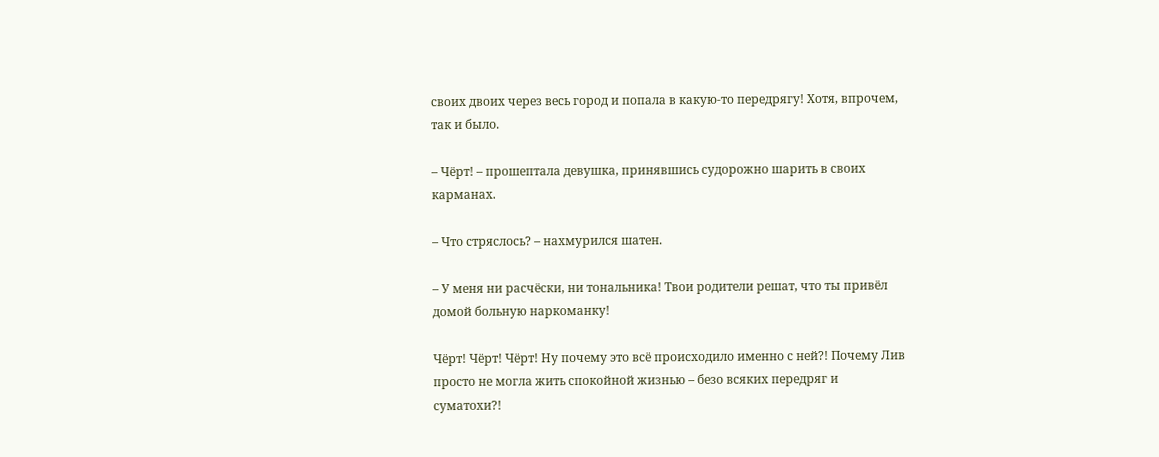своих двоих через весь город и попала в какую-то передрягу! Хотя, впрочем, так и было.

– Чёрт! – прошептала девушка, принявшись судорожно шарить в своих карманах.

– Что стряслось? – нахмурился шатен.

– У меня ни расчёски, ни тональника! Твои родители решат, что ты привёл домой больную наркоманку!

Чёрт! Чёрт! Чёрт! Ну почему это всё происходило именно с ней?! Почему Лив просто не могла жить спокойной жизнью – безо всяких передряг и суматохи?!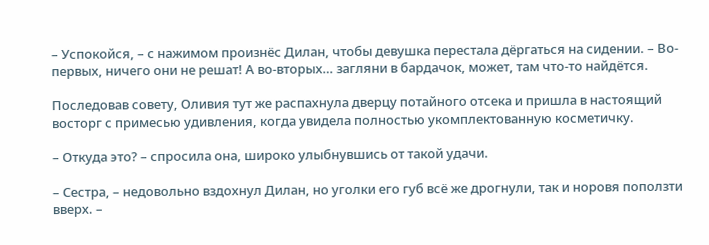– Успокойся, – с нажимом произнёс Дилан, чтобы девушка перестала дёргаться на сидении. – Во-первых, ничего они не решат! А во-вторых… загляни в бардачок, может, там что-то найдётся.

Последовав совету, Оливия тут же распахнула дверцу потайного отсека и пришла в настоящий восторг с примесью удивления, когда увидела полностью укомплектованную косметичку.

– Откуда это? – спросила она, широко улыбнувшись от такой удачи.

– Сестра, – недовольно вздохнул Дилан, но уголки его губ всё же дрогнули, так и норовя поползти вверх. –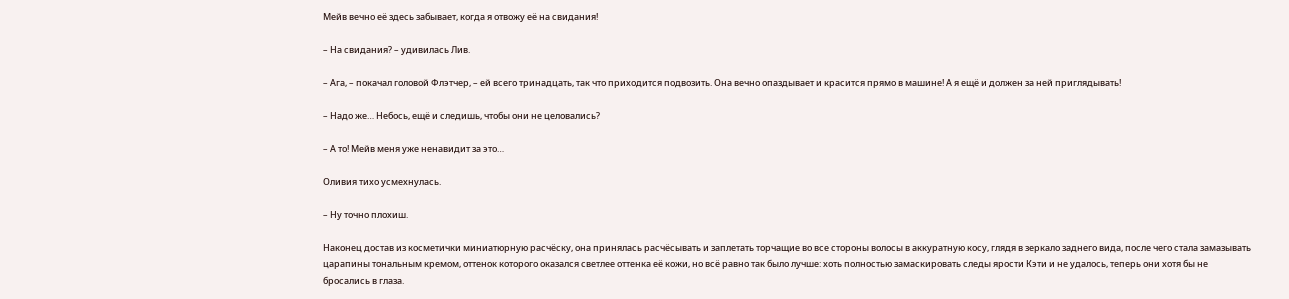Мейв вечно её здесь забывает, когда я отвожу её на свидания!

– На свидания? – удивилась Лив.

– Ага, – покачал головой Флэтчер, – ей всего тринадцать, так что приходится подвозить. Она вечно опаздывает и красится прямо в машине! А я ещё и должен за ней приглядывать!

– Надо же… Небось, ещё и следишь, чтобы они не целовались?

– А то! Мейв меня уже ненавидит за это…

Оливия тихо усмехнулась.

– Ну точно плохиш.

Наконец достав из косметички миниатюрную расчёску, она принялась расчёсывать и заплетать торчащие во все стороны волосы в аккуратную косу, глядя в зеркало заднего вида, после чего стала замазывать царапины тональным кремом, оттенок которого оказался светлее оттенка её кожи, но всё равно так было лучше: хоть полностью замаскировать следы ярости Кэти и не удалось, теперь они хотя бы не бросались в глаза.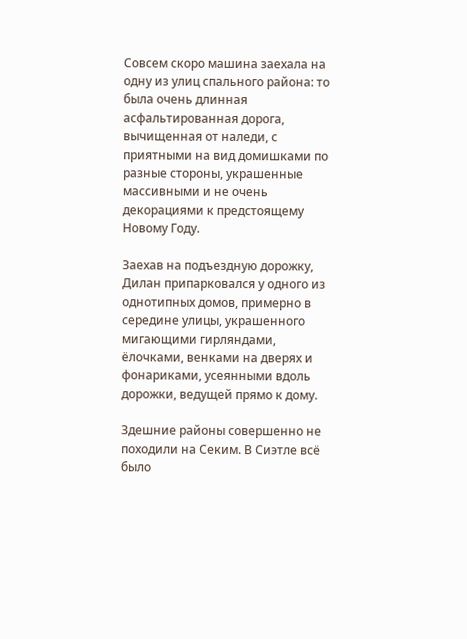Совсем скоро машина заехала на одну из улиц спального района: то была очень длинная асфальтированная дорога, вычищенная от наледи, с приятными на вид домишками по разные стороны, украшенные массивными и не очень декорациями к предстоящему Новому Году.

Заехав на подъездную дорожку, Дилан припарковался у одного из однотипных домов, примерно в середине улицы, украшенного мигающими гирляндами, ёлочками, венками на дверях и фонариками, усеянными вдоль дорожки, ведущей прямо к дому.

Здешние районы совершенно не походили на Секим. В Сиэтле всё было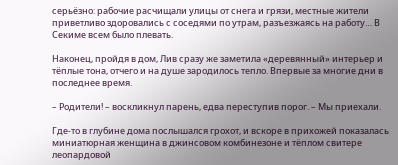серьёзно: рабочие расчищали улицы от снега и грязи, местные жители приветливо здоровались с соседями по утрам, разъезжаясь на работу… В Секиме всем было плевать.

Наконец, пройдя в дом, Лив сразу же заметила «деревянный» интерьер и тёплые тона, отчего и на душе зародилось тепло. Впервые за многие дни в последнее время.

– Родители! – воскликнул парень, едва переступив порог. – Мы приехали.

Где-то в глубине дома послышался грохот, и вскоре в прихожей показалась миниатюрная женщина в джинсовом комбинезоне и тёплом свитере леопардовой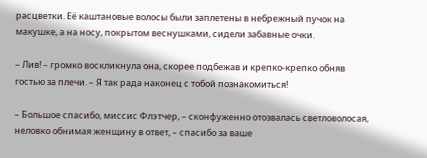расцветки. Её каштановые волосы были заплетены в небрежный пучок на макушке, а на носу, покрытом веснушками, сидели забавные очки.

– Лив! – громко воскликнула она, скорее подбежав и крепко-крепко обняв гостью за плечи. – Я так рада наконец с тобой познакомиться!

– Большое спасибо, миссис Флэтчер, – сконфуженно отозвалась светловолосая, неловко обнимая женщину в ответ, – спасибо за ваше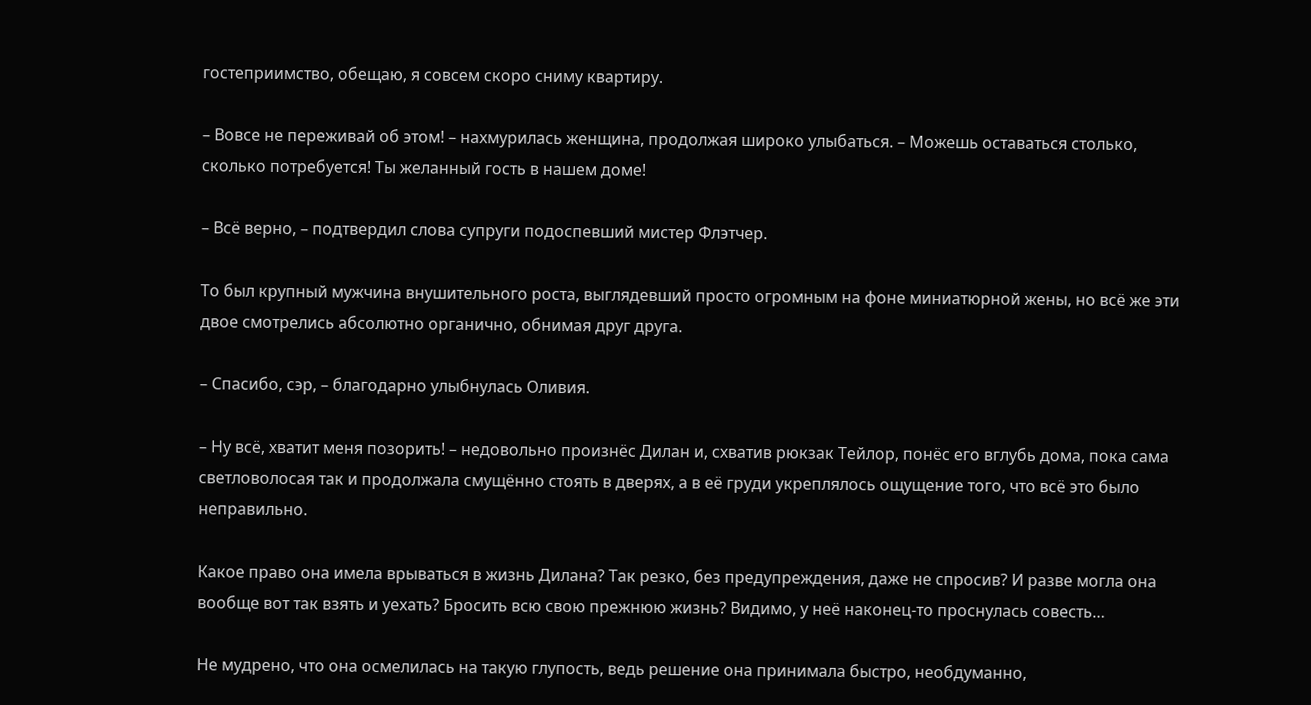гостеприимство, обещаю, я совсем скоро сниму квартиру.

– Вовсе не переживай об этом! – нахмурилась женщина, продолжая широко улыбаться. – Можешь оставаться столько, сколько потребуется! Ты желанный гость в нашем доме!

– Всё верно, – подтвердил слова супруги подоспевший мистер Флэтчер.

То был крупный мужчина внушительного роста, выглядевший просто огромным на фоне миниатюрной жены, но всё же эти двое смотрелись абсолютно органично, обнимая друг друга.

– Спасибо, сэр, – благодарно улыбнулась Оливия.

– Ну всё, хватит меня позорить! – недовольно произнёс Дилан и, схватив рюкзак Тейлор, понёс его вглубь дома, пока сама светловолосая так и продолжала смущённо стоять в дверях, а в её груди укреплялось ощущение того, что всё это было неправильно.

Какое право она имела врываться в жизнь Дилана? Так резко, без предупреждения, даже не спросив? И разве могла она вообще вот так взять и уехать? Бросить всю свою прежнюю жизнь? Видимо, у неё наконец-то проснулась совесть…

Не мудрено, что она осмелилась на такую глупость, ведь решение она принимала быстро, необдуманно,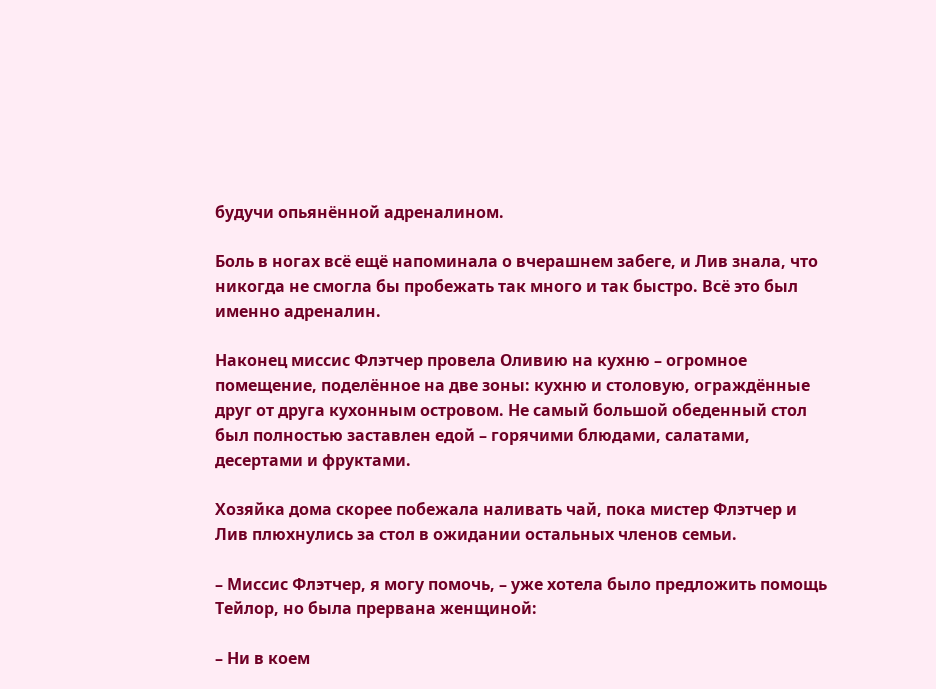будучи опьянённой адреналином.

Боль в ногах всё ещё напоминала о вчерашнем забеге, и Лив знала, что никогда не смогла бы пробежать так много и так быстро. Всё это был именно адреналин.

Наконец миссис Флэтчер провела Оливию на кухню – огромное помещение, поделённое на две зоны: кухню и столовую, ограждённые друг от друга кухонным островом. Не самый большой обеденный стол был полностью заставлен едой – горячими блюдами, салатами, десертами и фруктами.

Хозяйка дома скорее побежала наливать чай, пока мистер Флэтчер и Лив плюхнулись за стол в ожидании остальных членов семьи.

– Миссис Флэтчер, я могу помочь, – уже хотела было предложить помощь Тейлор, но была прервана женщиной:

– Ни в коем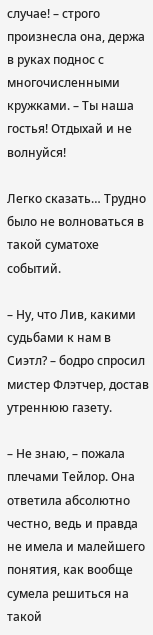случае! – строго произнесла она, держа в руках поднос с многочисленными кружками. – Ты наша гостья! Отдыхай и не волнуйся!

Легко сказать… Трудно было не волноваться в такой суматохе событий.

– Ну, что Лив, какими судьбами к нам в Сиэтл? – бодро спросил мистер Флэтчер, достав утреннюю газету.

– Не знаю, – пожала плечами Тейлор. Она ответила абсолютно честно, ведь и правда не имела и малейшего понятия, как вообще сумела решиться на такой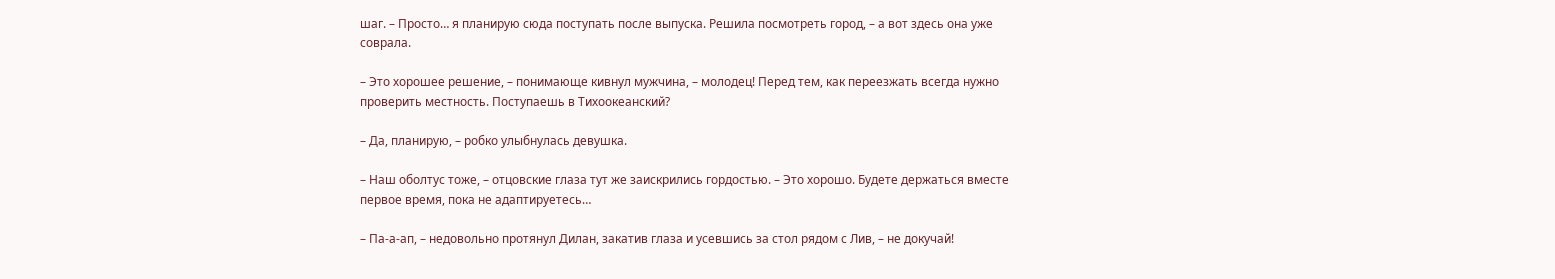шаг. – Просто… я планирую сюда поступать после выпуска. Решила посмотреть город, – а вот здесь она уже соврала.

– Это хорошее решение, – понимающе кивнул мужчина, – молодец! Перед тем, как переезжать всегда нужно проверить местность. Поступаешь в Тихоокеанский?

– Да, планирую, – робко улыбнулась девушка.

– Наш оболтус тоже, – отцовские глаза тут же заискрились гордостью. – Это хорошо. Будете держаться вместе первое время, пока не адаптируетесь…

– Па-а-ап, – недовольно протянул Дилан, закатив глаза и усевшись за стол рядом с Лив, – не докучай!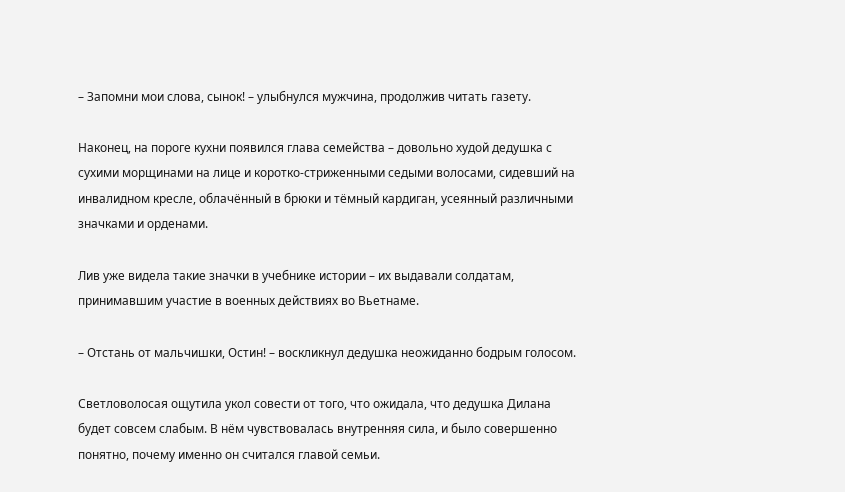– Запомни мои слова, сынок! – улыбнулся мужчина, продолжив читать газету.

Наконец, на пороге кухни появился глава семейства – довольно худой дедушка с сухими морщинами на лице и коротко-стриженными седыми волосами, сидевший на инвалидном кресле, облачённый в брюки и тёмный кардиган, усеянный различными значками и орденами.

Лив уже видела такие значки в учебнике истории – их выдавали солдатам, принимавшим участие в военных действиях во Вьетнаме.

– Отстань от мальчишки, Остин! – воскликнул дедушка неожиданно бодрым голосом.

Светловолосая ощутила укол совести от того, что ожидала, что дедушка Дилана будет совсем слабым. В нём чувствовалась внутренняя сила, и было совершенно понятно, почему именно он считался главой семьи.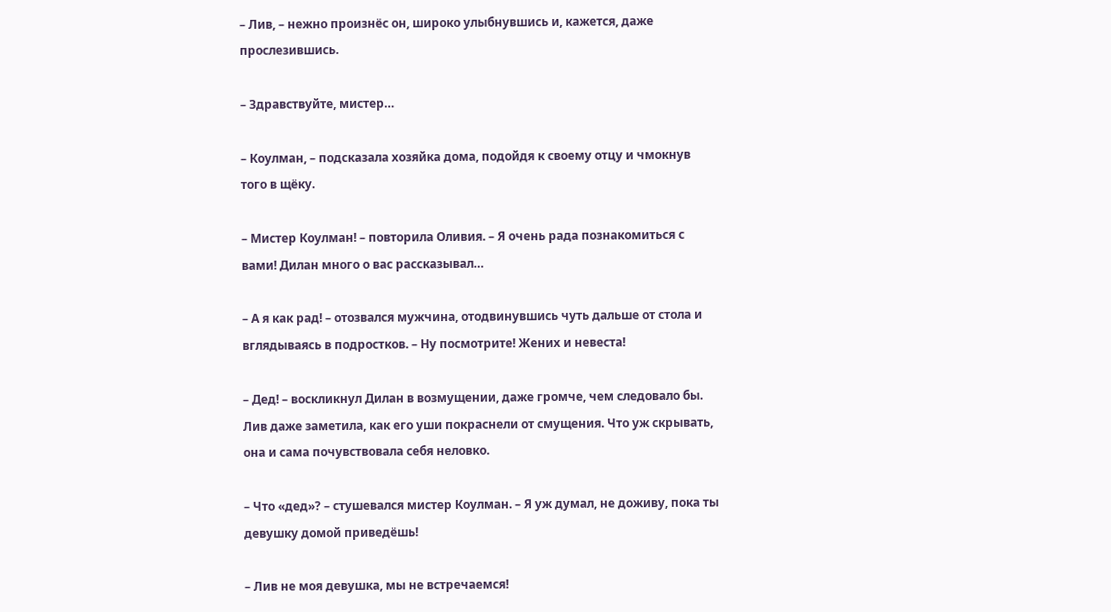– Лив, – нежно произнёс он, широко улыбнувшись и, кажется, даже прослезившись.

– Здравствуйте, мистер…

– Коулман, – подсказала хозяйка дома, подойдя к своему отцу и чмокнув того в щёку.

– Мистер Коулман! – повторила Оливия. – Я очень рада познакомиться с вами! Дилан много о вас рассказывал…

– А я как рад! – отозвался мужчина, отодвинувшись чуть дальше от стола и вглядываясь в подростков. – Ну посмотрите! Жених и невеста!

– Дед! – воскликнул Дилан в возмущении, даже громче, чем следовало бы. Лив даже заметила, как его уши покраснели от смущения. Что уж скрывать, она и сама почувствовала себя неловко.

– Что «дед»? – стушевался мистер Коулман. – Я уж думал, не доживу, пока ты девушку домой приведёшь!

– Лив не моя девушка, мы не встречаемся!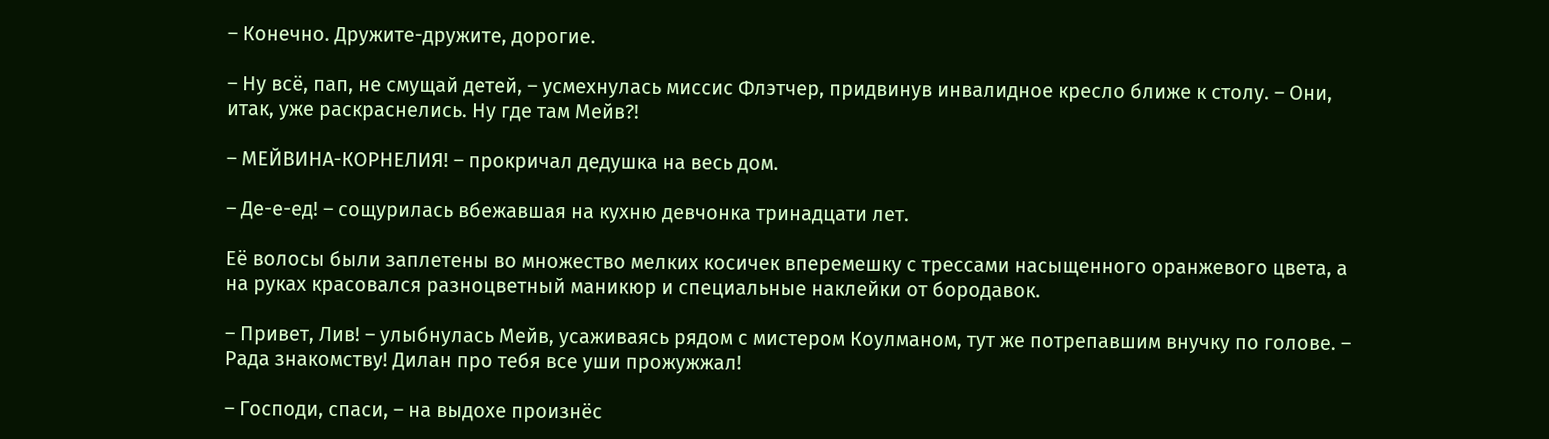– Конечно. Дружите-дружите, дорогие.

– Ну всё, пап, не смущай детей, – усмехнулась миссис Флэтчер, придвинув инвалидное кресло ближе к столу. – Они, итак, уже раскраснелись. Ну где там Мейв?!

– МЕЙВИНА-КОРНЕЛИЯ! – прокричал дедушка на весь дом.

– Де-е-ед! – сощурилась вбежавшая на кухню девчонка тринадцати лет.

Её волосы были заплетены во множество мелких косичек вперемешку с трессами насыщенного оранжевого цвета, а на руках красовался разноцветный маникюр и специальные наклейки от бородавок.

– Привет, Лив! – улыбнулась Мейв, усаживаясь рядом с мистером Коулманом, тут же потрепавшим внучку по голове. – Рада знакомству! Дилан про тебя все уши прожужжал!

– Господи, спаси, – на выдохе произнёс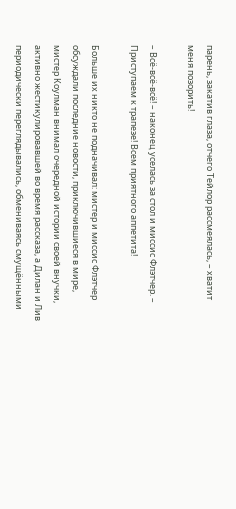парень, закатив глаза, отчего Тейлор рассмеялась, – хватит меня позорить!

– Всё-всё-всё! – наконец уселась за стол и миссис Флэтчер. – Приступаем к трапезе! Всем приятного аппетита!

Больше их никто не подначивал: мистер и миссис Флэтчер обсуждали последние новости, приключившиеся в мире, мистер Коулман внимал очередной истории своей внучки, активно жестикулировавшей во время рассказа, а Дилан и Лив периодически переглядывались, обмениваясь смущёнными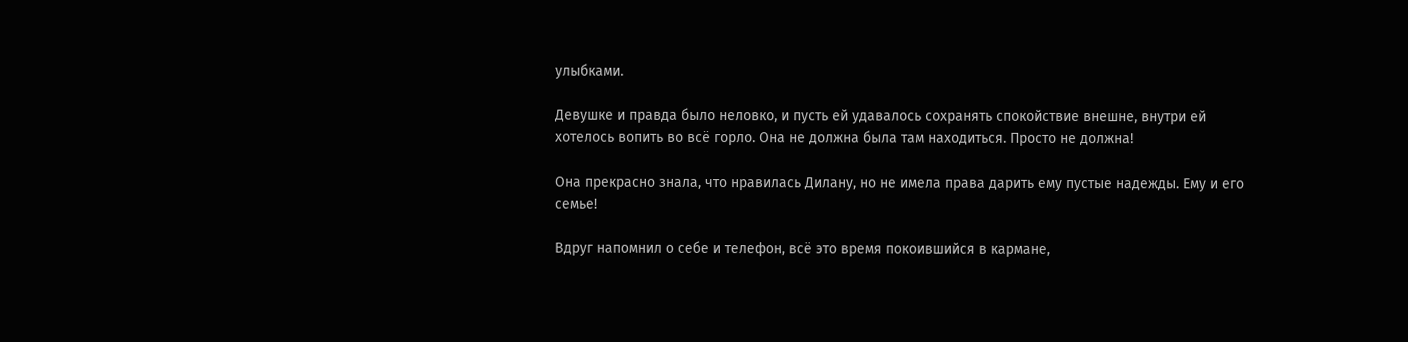улыбками.

Девушке и правда было неловко, и пусть ей удавалось сохранять спокойствие внешне, внутри ей хотелось вопить во всё горло. Она не должна была там находиться. Просто не должна!

Она прекрасно знала, что нравилась Дилану, но не имела права дарить ему пустые надежды. Ему и его семье!

Вдруг напомнил о себе и телефон, всё это время покоившийся в кармане,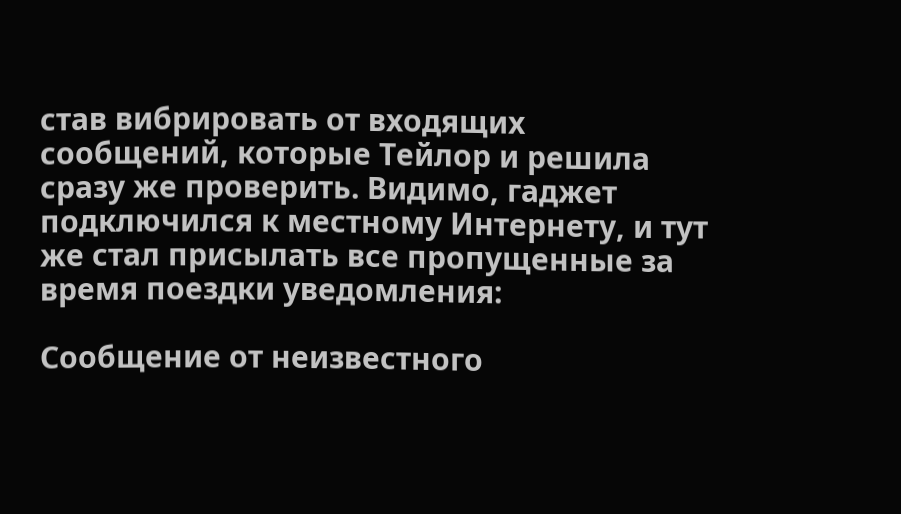став вибрировать от входящих сообщений, которые Тейлор и решила сразу же проверить. Видимо, гаджет подключился к местному Интернету, и тут же стал присылать все пропущенные за время поездки уведомления:

Сообщение от неизвестного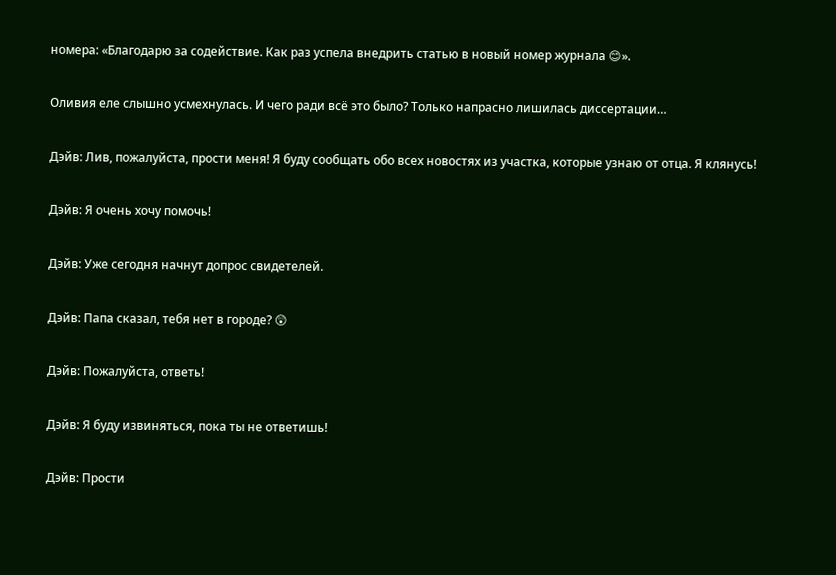номера: «Благодарю за содействие. Как раз успела внедрить статью в новый номер журнала 😊».

Оливия еле слышно усмехнулась. И чего ради всё это было? Только напрасно лишилась диссертации…

Дэйв: Лив, пожалуйста, прости меня! Я буду сообщать обо всех новостях из участка, которые узнаю от отца. Я клянусь!

Дэйв: Я очень хочу помочь!

Дэйв: Уже сегодня начнут допрос свидетелей.

Дэйв: Папа сказал, тебя нет в городе? 😲

Дэйв: Пожалуйста, ответь!

Дэйв: Я буду извиняться, пока ты не ответишь!

Дэйв: Прости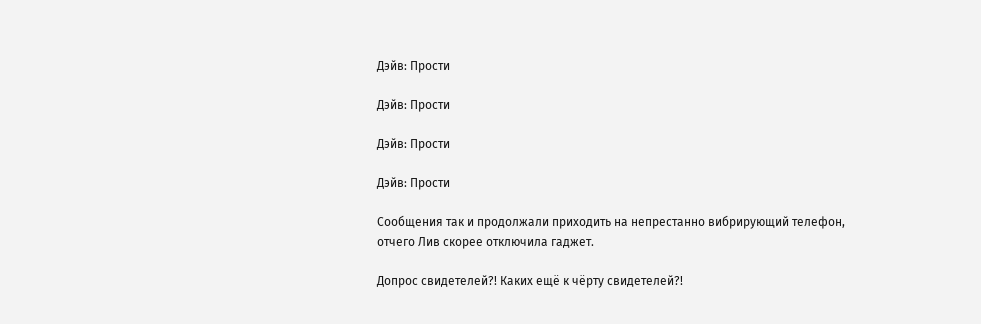Дэйв: Прости

Дэйв: Прости

Дэйв: Прости

Дэйв: Прости

Сообщения так и продолжали приходить на непрестанно вибрирующий телефон, отчего Лив скорее отключила гаджет.

Допрос свидетелей?! Каких ещё к чёрту свидетелей?!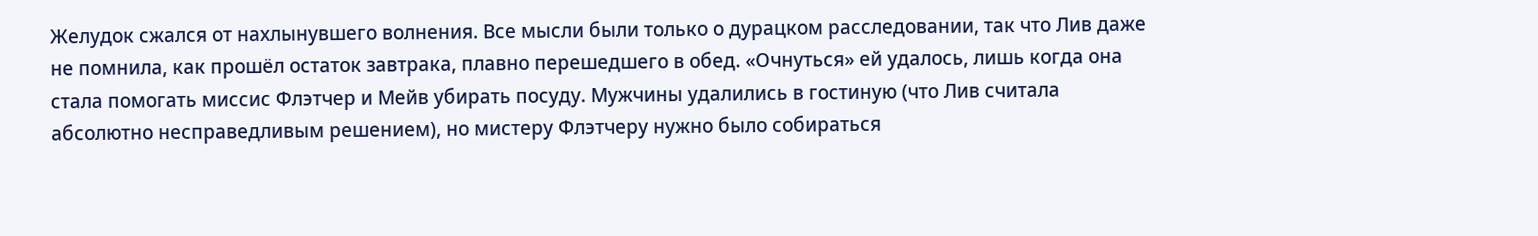Желудок сжался от нахлынувшего волнения. Все мысли были только о дурацком расследовании, так что Лив даже не помнила, как прошёл остаток завтрака, плавно перешедшего в обед. «Очнуться» ей удалось, лишь когда она стала помогать миссис Флэтчер и Мейв убирать посуду. Мужчины удалились в гостиную (что Лив считала абсолютно несправедливым решением), но мистеру Флэтчеру нужно было собираться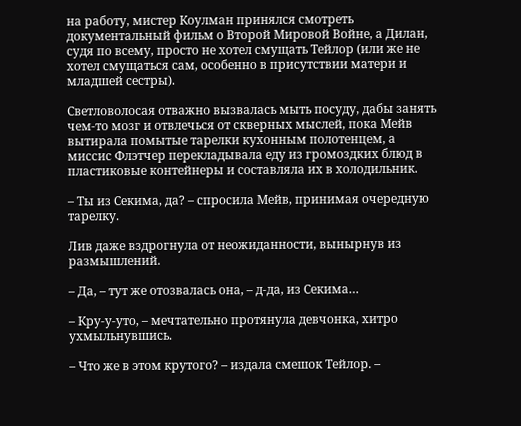на работу, мистер Коулман принялся смотреть документальный фильм о Второй Мировой Войне, а Дилан, судя по всему, просто не хотел смущать Тейлор (или же не хотел смущаться сам, особенно в присутствии матери и младшей сестры).

Светловолосая отважно вызвалась мыть посуду, дабы занять чем-то мозг и отвлечься от скверных мыслей, пока Мейв вытирала помытые тарелки кухонным полотенцем, а миссис Флэтчер перекладывала еду из громоздких блюд в пластиковые контейнеры и составляла их в холодильник.

– Ты из Секима, да? – спросила Мейв, принимая очередную тарелку.

Лив даже вздрогнула от неожиданности, вынырнув из размышлений.

– Да, – тут же отозвалась она, – д-да, из Секима…

– Кру-у-уто, – мечтательно протянула девчонка, хитро ухмыльнувшись.

– Что же в этом крутого? – издала смешок Тейлор. –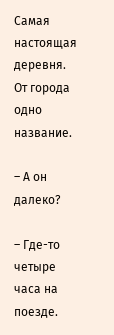Самая настоящая деревня. От города одно название.

– А он далеко?

– Где-то четыре часа на поезде.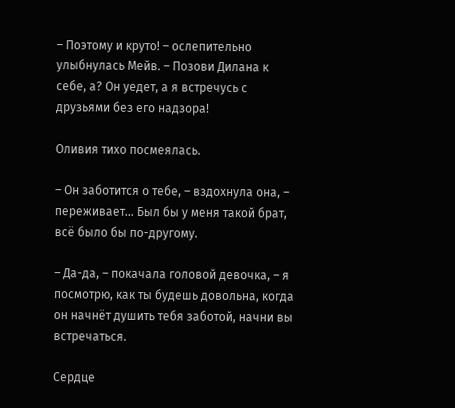– Поэтому и круто! – ослепительно улыбнулась Мейв. – Позови Дилана к себе, а? Он уедет, а я встречусь с друзьями без его надзора!

Оливия тихо посмеялась.

– Он заботится о тебе, – вздохнула она, – переживает… Был бы у меня такой брат, всё было бы по-другому.

– Да-да, – покачала головой девочка, – я посмотрю, как ты будешь довольна, когда он начнёт душить тебя заботой, начни вы встречаться.

Сердце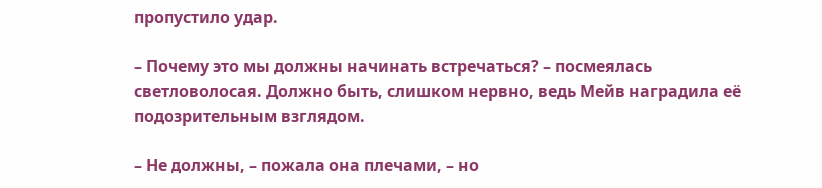пропустило удар.

– Почему это мы должны начинать встречаться? – посмеялась светловолосая. Должно быть, слишком нервно, ведь Мейв наградила её подозрительным взглядом.

– Не должны, – пожала она плечами, – но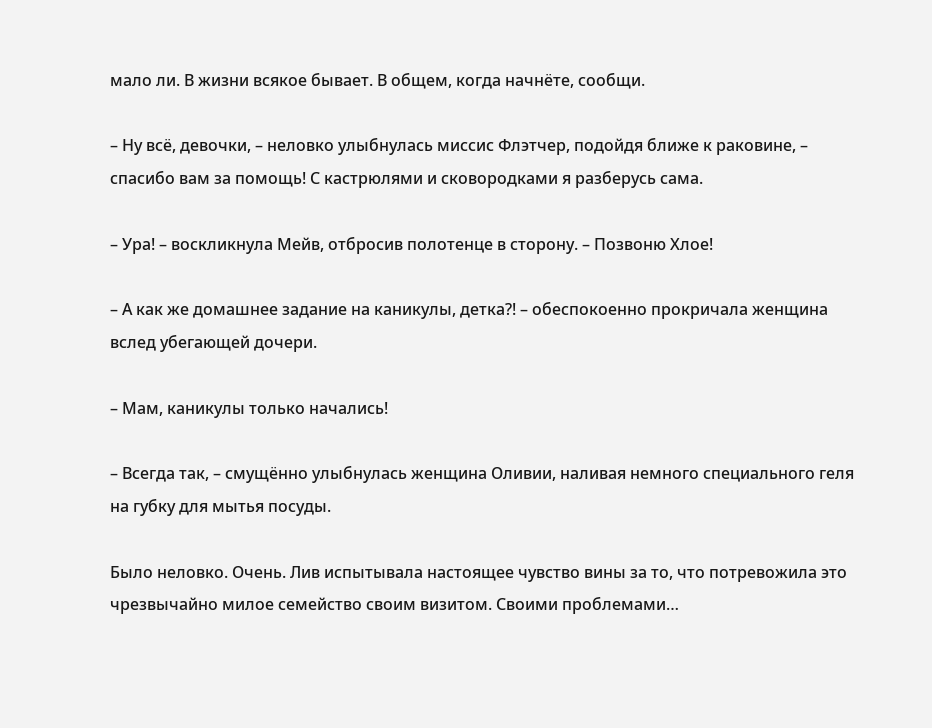мало ли. В жизни всякое бывает. В общем, когда начнёте, сообщи.

– Ну всё, девочки, – неловко улыбнулась миссис Флэтчер, подойдя ближе к раковине, – спасибо вам за помощь! С кастрюлями и сковородками я разберусь сама.

– Ура! – воскликнула Мейв, отбросив полотенце в сторону. – Позвоню Хлое!

– А как же домашнее задание на каникулы, детка?! – обеспокоенно прокричала женщина вслед убегающей дочери.

– Мам, каникулы только начались!

– Всегда так, – смущённо улыбнулась женщина Оливии, наливая немного специального геля на губку для мытья посуды.

Было неловко. Очень. Лив испытывала настоящее чувство вины за то, что потревожила это чрезвычайно милое семейство своим визитом. Своими проблемами…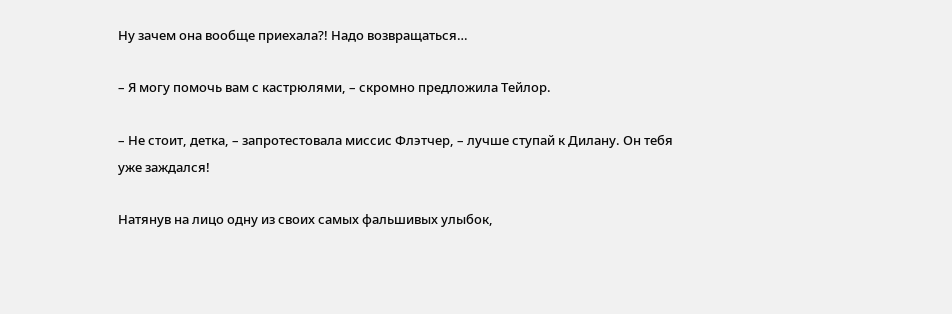Ну зачем она вообще приехала?! Надо возвращаться…

– Я могу помочь вам с кастрюлями, – скромно предложила Тейлор.

– Не стоит, детка, – запротестовала миссис Флэтчер, – лучше ступай к Дилану. Он тебя уже заждался!

Натянув на лицо одну из своих самых фальшивых улыбок,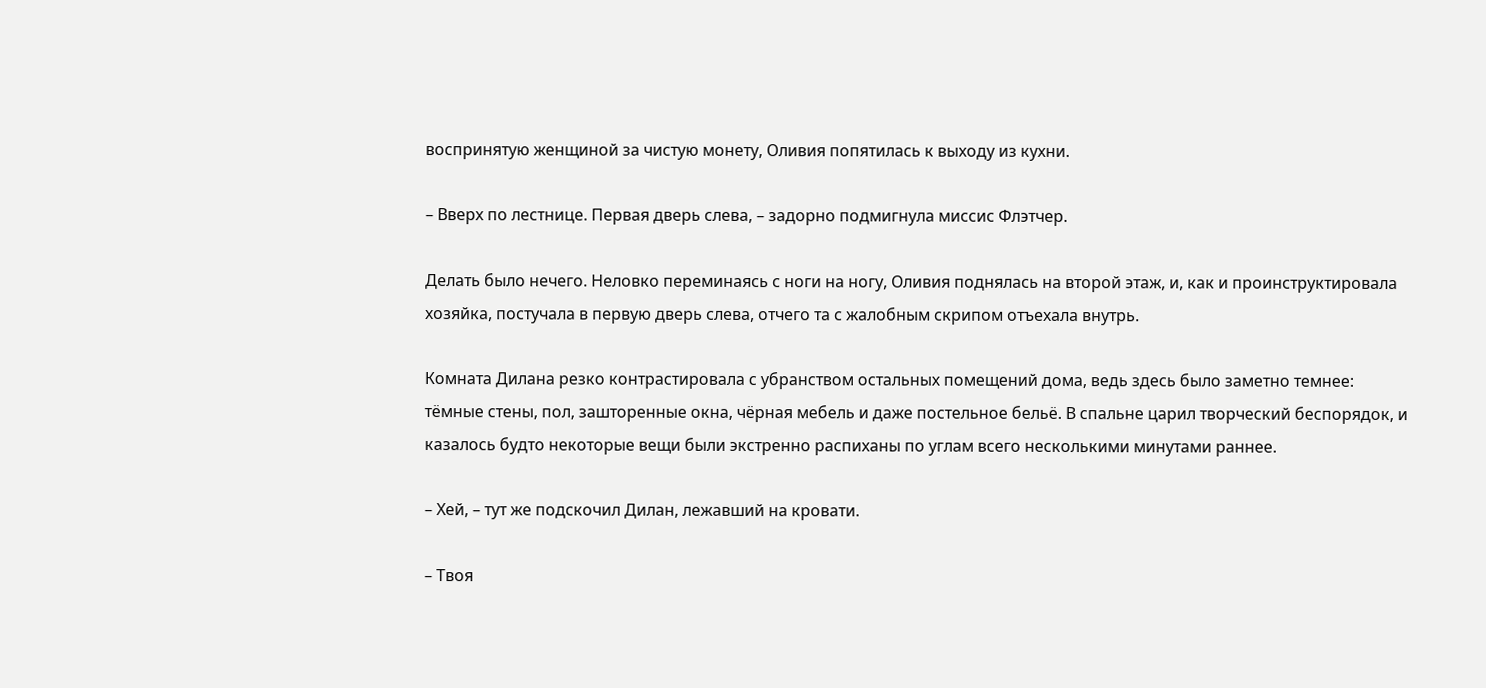воспринятую женщиной за чистую монету, Оливия попятилась к выходу из кухни.

– Вверх по лестнице. Первая дверь слева, – задорно подмигнула миссис Флэтчер.

Делать было нечего. Неловко переминаясь с ноги на ногу, Оливия поднялась на второй этаж, и, как и проинструктировала хозяйка, постучала в первую дверь слева, отчего та с жалобным скрипом отъехала внутрь.

Комната Дилана резко контрастировала с убранством остальных помещений дома, ведь здесь было заметно темнее: тёмные стены, пол, зашторенные окна, чёрная мебель и даже постельное бельё. В спальне царил творческий беспорядок, и казалось будто некоторые вещи были экстренно распиханы по углам всего несколькими минутами раннее.

– Хей, – тут же подскочил Дилан, лежавший на кровати.

– Твоя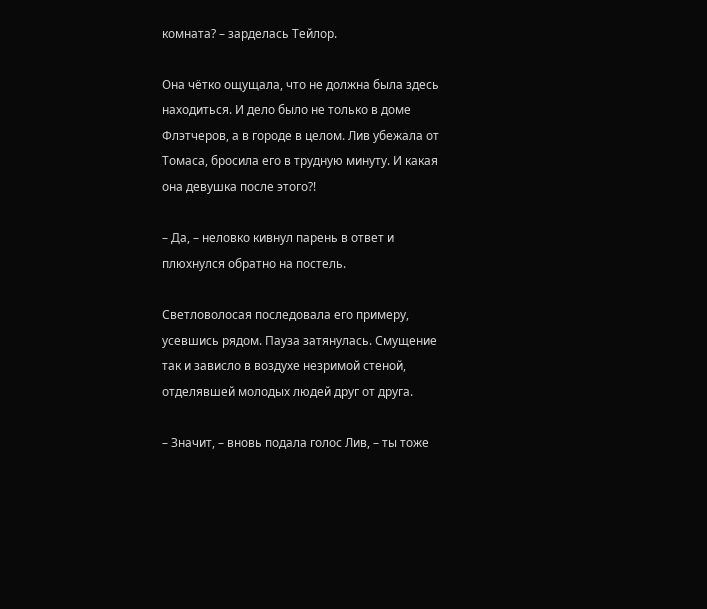комната? – зарделась Тейлор.

Она чётко ощущала, что не должна была здесь находиться. И дело было не только в доме Флэтчеров, а в городе в целом. Лив убежала от Томаса, бросила его в трудную минуту. И какая она девушка после этого?!

– Да, – неловко кивнул парень в ответ и плюхнулся обратно на постель.

Светловолосая последовала его примеру, усевшись рядом. Пауза затянулась. Смущение так и зависло в воздухе незримой стеной, отделявшей молодых людей друг от друга.

– Значит, – вновь подала голос Лив, – ты тоже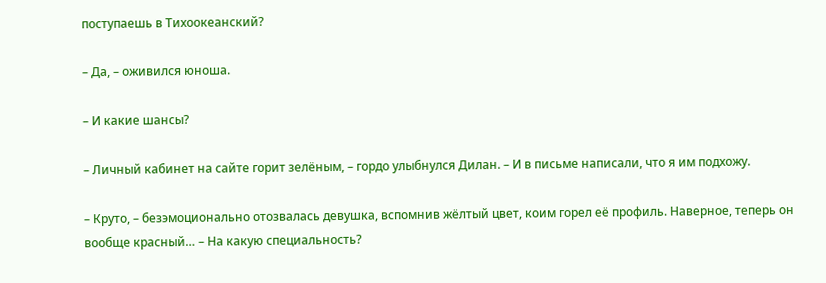поступаешь в Тихоокеанский?

– Да, – оживился юноша.

– И какие шансы?

– Личный кабинет на сайте горит зелёным, – гордо улыбнулся Дилан. – И в письме написали, что я им подхожу.

– Круто, – безэмоционально отозвалась девушка, вспомнив жёлтый цвет, коим горел её профиль. Наверное, теперь он вообще красный… – На какую специальность?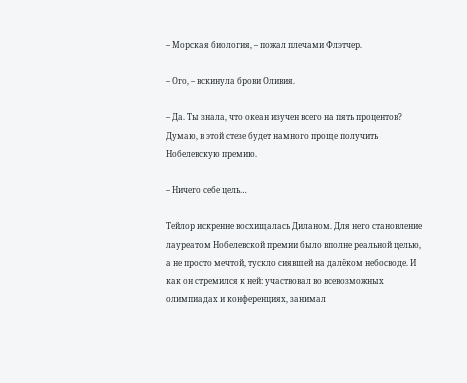– Морская биология, – пожал плечами Флэтчер.

– Ого, – вскинула брови Оливия.

– Да. Ты знала, что океан изучен всего на пять процентов? Думаю, в этой стезе будет намного проще получить Нобелевскую премию.

– Ничего себе цель…

Тейлор искренне восхищалась Диланом. Для него становление лауреатом Нобелевской премии было вполне реальной целью, а не просто мечтой, тускло сиявшей на далёком небосводе. И как он стремился к ней: участвовал во всевозможных олимпиадах и конференциях, занимал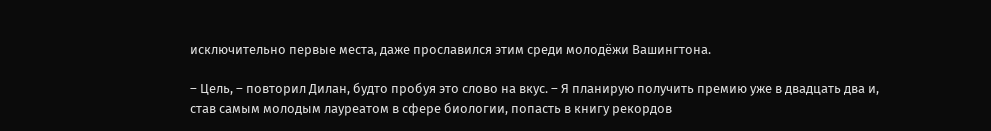исключительно первые места, даже прославился этим среди молодёжи Вашингтона.

– Цель, – повторил Дилан, будто пробуя это слово на вкус. – Я планирую получить премию уже в двадцать два и, став самым молодым лауреатом в сфере биологии, попасть в книгу рекордов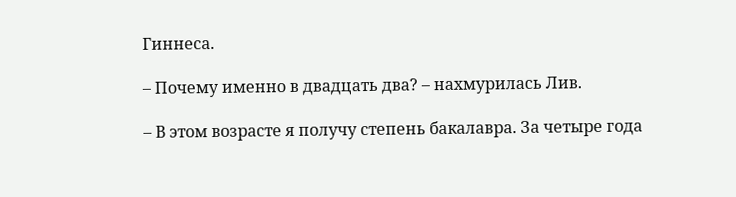Гиннеса.

– Почему именно в двадцать два? – нахмурилась Лив.

– В этом возрасте я получу степень бакалавра. За четыре года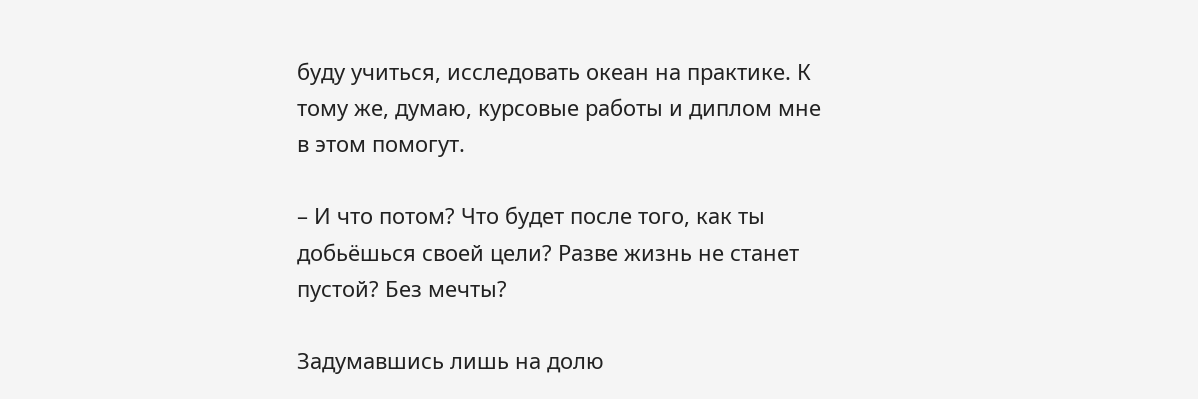буду учиться, исследовать океан на практике. К тому же, думаю, курсовые работы и диплом мне в этом помогут.

– И что потом? Что будет после того, как ты добьёшься своей цели? Разве жизнь не станет пустой? Без мечты?

Задумавшись лишь на долю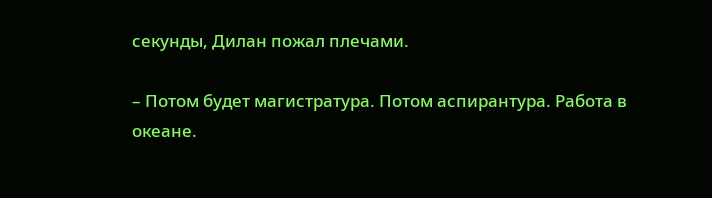секунды, Дилан пожал плечами.

– Потом будет магистратура. Потом аспирантура. Работа в океане.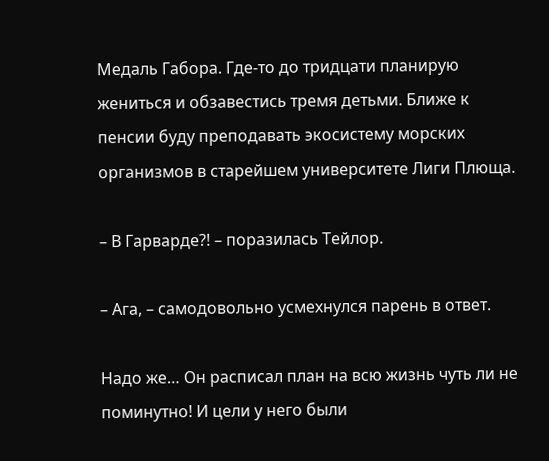Медаль Габора. Где-то до тридцати планирую жениться и обзавестись тремя детьми. Ближе к пенсии буду преподавать экосистему морских организмов в старейшем университете Лиги Плюща.

– В Гарварде?! – поразилась Тейлор.

– Ага, – самодовольно усмехнулся парень в ответ.

Надо же… Он расписал план на всю жизнь чуть ли не поминутно! И цели у него были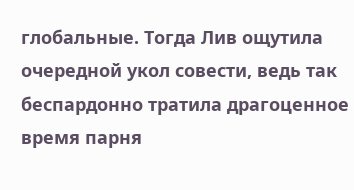глобальные. Тогда Лив ощутила очередной укол совести, ведь так беспардонно тратила драгоценное время парня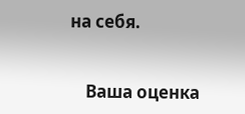на себя.


    Ваша оценка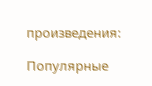произведения:

Популярные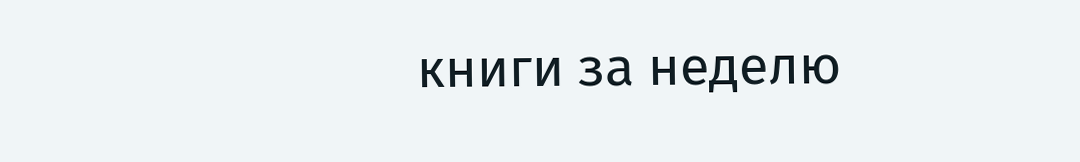книги за неделю